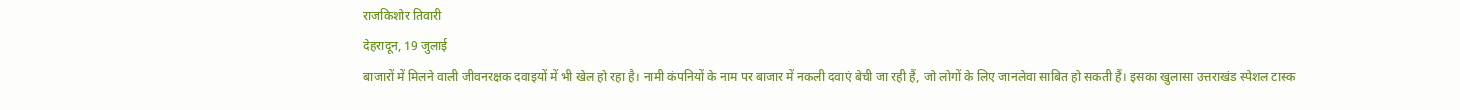राजकिशोर तिवारी
देहरादून, 19 जुलाई
बाजारों में मिलने वाली जीवनरक्षक दवाइयों में भी खेल हो रहा है। नामी कंपनियों के नाम पर बाजार में नकली दवाएं बेची जा रही हैं, जो लोगों के लिए जानलेवा साबित हो सकती हैं। इसका खुलासा उत्तराखंड स्पेशल टास्क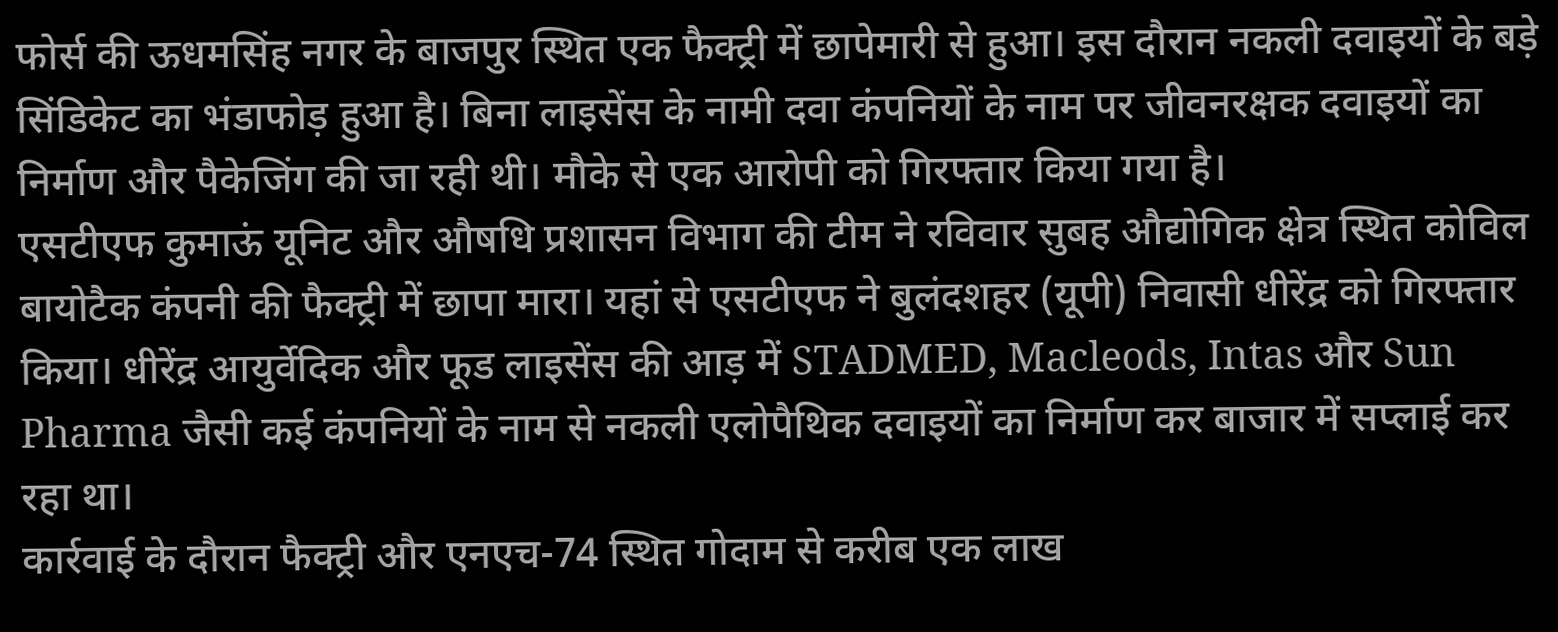फोर्स की ऊधमसिंह नगर के बाजपुर स्थित एक फैक्ट्री में छापेमारी से हुआ। इस दौरान नकली दवाइयों के बड़े सिंडिकेट का भंडाफोड़ हुआ है। बिना लाइसेंस के नामी दवा कंपनियों के नाम पर जीवनरक्षक दवाइयों का निर्माण और पैकेजिंग की जा रही थी। मौके से एक आरोपी को गिरफ्तार किया गया है।
एसटीएफ कुमाऊं यूनिट और औषधि प्रशासन विभाग की टीम ने रविवार सुबह औद्योगिक क्षेत्र स्थित कोविल बायोटैक कंपनी की फैक्ट्री में छापा मारा। यहां से एसटीएफ ने बुलंदशहर (यूपी) निवासी धीरेंद्र को गिरफ्तार किया। धीरेंद्र आयुर्वेदिक और फूड लाइसेंस की आड़ में STADMED, Macleods, Intas और Sun Pharma जैसी कई कंपनियों के नाम से नकली एलोपैथिक दवाइयों का निर्माण कर बाजार में सप्लाई कर रहा था।
कार्रवाई के दौरान फैक्ट्री और एनएच-74 स्थित गोदाम से करीब एक लाख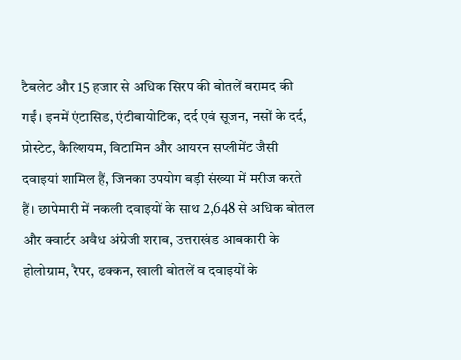टैबलेट और 15 हजार से अधिक सिरप की बोतलें बरामद की गईं। इनमें एंटासिड, एंटीबायोटिक, दर्द एवं सूजन, नसों के दर्द, प्रोस्टेट, कैल्शियम, विटामिन और आयरन सप्लीमेंट जैसी दवाइयां शामिल हैं, जिनका उपयोग बड़ी संख्या में मरीज करते हैं। छापेमारी में नकली दवाइयों के साथ 2,648 से अधिक बोतल और क्वार्टर अवैध अंग्रेजी शराब, उत्तराखंड आबकारी के होलोग्राम, रैपर, ढक्कन, खाली बोतलें व दवाइयों के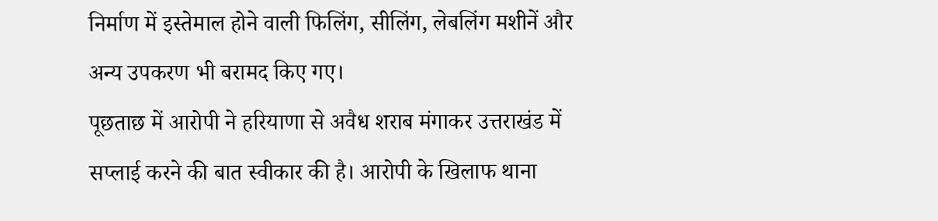निर्माण में इस्तेमाल होने वाली फिलिंग, सीलिंग, लेबलिंग मशीनें और अन्य उपकरण भी बरामद किए गए।
पूछताछ में आरोपी ने हरियाणा से अवैध शराब मंगाकर उत्तराखंड में सप्लाई करने की बात स्वीकार की है। आरोपी के खिलाफ थाना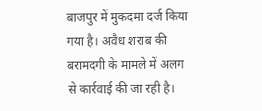बाजपुर में मुकदमा दर्ज किया गया है। अवैध शराब की बरामदगी के मामले में अलग से कार्रवाई की जा रही है।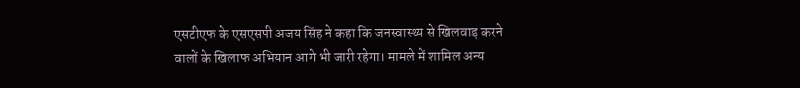एसटीएफ के एसएसपी अजय सिंह ने कहा कि जनस्वास्थ्य से खिलवाड़ करने वालों के खिलाफ अभियान आगे भी जारी रहेगा। मामले में शामिल अन्य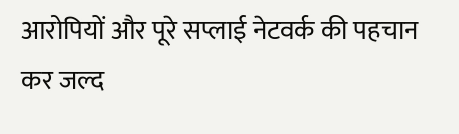आरोपियों और पूरे सप्लाई नेटवर्क की पहचान कर जल्द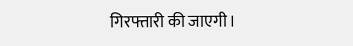गिरफ्तारी की जाएगी।